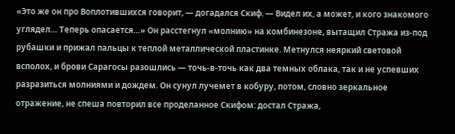«Это же он про Воплотившихся говорит, — догадался Скиф. — Видел их, а может, и кого знакомого углядел… Теперь опасается…» Он расстегнул «молнию» на комбинезоне, вытащил Стража из-под рубашки и прижал пальцы к теплой металлической пластинке. Метнулся неяркий световой всполох, и брови Сарагосы разошлись — точь-в-точь как два темных облака, так и не успевших разразиться молниями и дождем. Он сунул лучемет в кобуру, потом, словно зеркальное отражение, не спеша повторил все проделанное Скифом: достал Стража,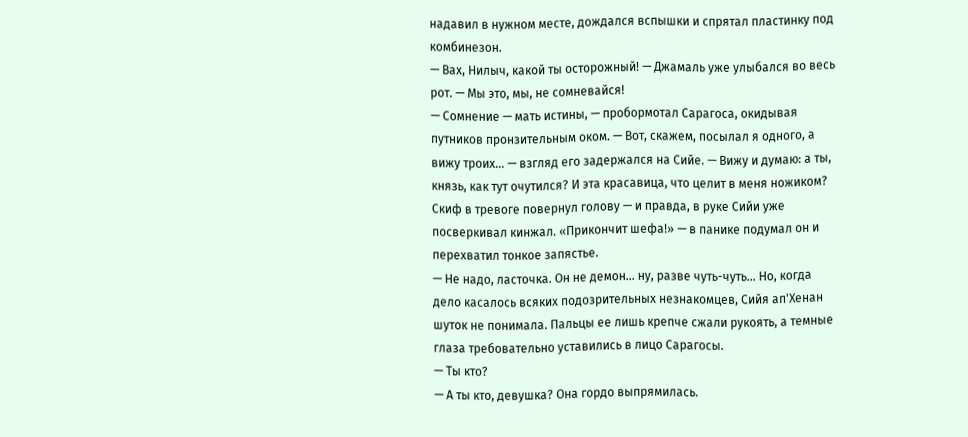надавил в нужном месте, дождался вспышки и спрятал пластинку под комбинезон.
— Вах, Нилыч, какой ты осторожный! — Джамаль уже улыбался во весь рот. — Мы это, мы, не сомневайся!
— Сомнение — мать истины, — пробормотал Сарагоса, окидывая путников пронзительным оком. — Вот, скажем, посылал я одного, а вижу троих… — взгляд его задержался на Сийе. — Вижу и думаю: а ты, князь, как тут очутился? И эта красавица, что целит в меня ножиком?
Скиф в тревоге повернул голову — и правда, в руке Сийи уже посверкивал кинжал. «Прикончит шефа!» — в панике подумал он и перехватил тонкое запястье.
— Не надо, ласточка. Он не демон… ну, разве чуть-чуть… Но, когда дело касалось всяких подозрительных незнакомцев, Сийя ап'Хенан шуток не понимала. Пальцы ее лишь крепче сжали рукоять, а темные глаза требовательно уставились в лицо Сарагосы.
— Ты кто?
— А ты кто, девушка? Она гордо выпрямилась.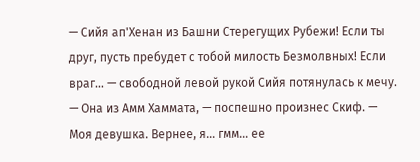— Сийя ап'Хенан из Башни Стерегущих Рубежи! Если ты друг, пусть пребудет с тобой милость Безмолвных! Если враг… — свободной левой рукой Сийя потянулась к мечу.
— Она из Амм Хаммата, — поспешно произнес Скиф. — Моя девушка. Вернее, я… гмм… ее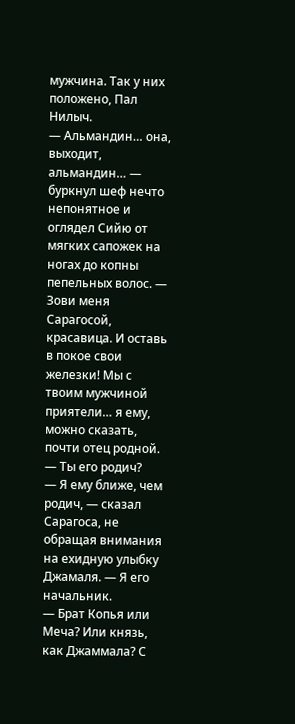мужчина. Так у них положено, Пал Нилыч.
— Альмандин… она, выходит, альмандин… — буркнул шеф нечто непонятное и оглядел Сийю от мягких сапожек на ногах до копны пепельных волос. — Зови меня Сарагосой, красавица. И оставь в покое свои железки! Мы с твоим мужчиной приятели… я ему, можно сказать, почти отец родной.
— Ты его родич?
— Я ему ближе, чем родич, — сказал Сарагоса, не обращая внимания на ехидную улыбку Джамаля. — Я его начальник.
— Брат Копья или Меча? Или князь, как Джаммала? С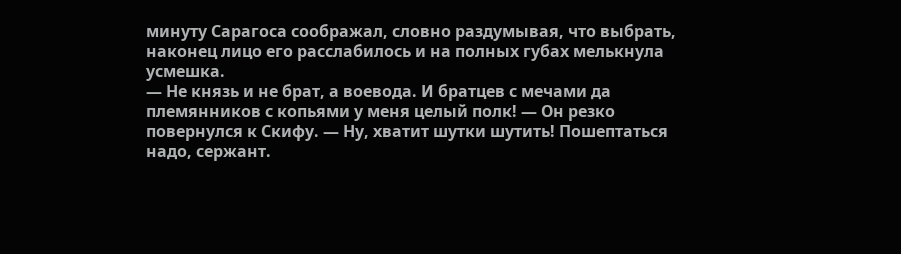минуту Сарагоса соображал, словно раздумывая, что выбрать, наконец лицо его расслабилось и на полных губах мелькнула усмешка.
— Не князь и не брат, а воевода. И братцев с мечами да племянников с копьями у меня целый полк! — Он резко повернулся к Скифу. — Ну, хватит шутки шутить! Пошептаться надо, сержант.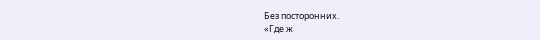Без посторонних.
«Где ж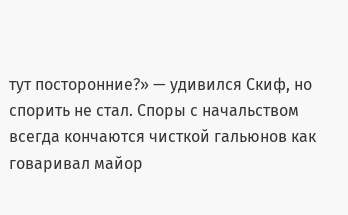тут посторонние?» — удивился Скиф, но спорить не стал. Споры с начальством всегда кончаются чисткой гальюнов как говаривал майор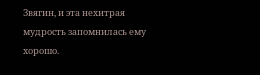Звягин, и эта нехитрая мудрость запомнилась ему хорошо.